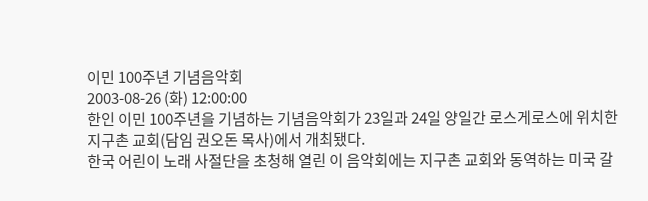이민 100주년 기념음악회
2003-08-26 (화) 12:00:00
한인 이민 100주년을 기념하는 기념음악회가 23일과 24일 양일간 로스게로스에 위치한 지구촌 교회(담임 권오돈 목사)에서 개최됐다.
한국 어린이 노래 사절단을 초청해 열린 이 음악회에는 지구촌 교회와 동역하는 미국 갈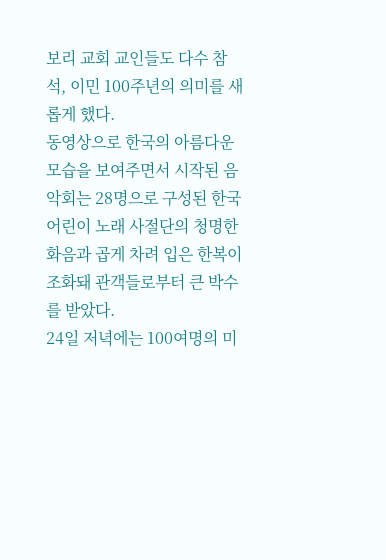보리 교회 교인들도 다수 참석, 이민 100주년의 의미를 새롭게 했다.
동영상으로 한국의 아름다운 모습을 보여주면서 시작된 음악회는 28명으로 구성된 한국 어린이 노래 사절단의 청명한 화음과 곱게 차려 입은 한복이 조화돼 관객들로부터 큰 박수를 받았다.
24일 저녁에는 100여명의 미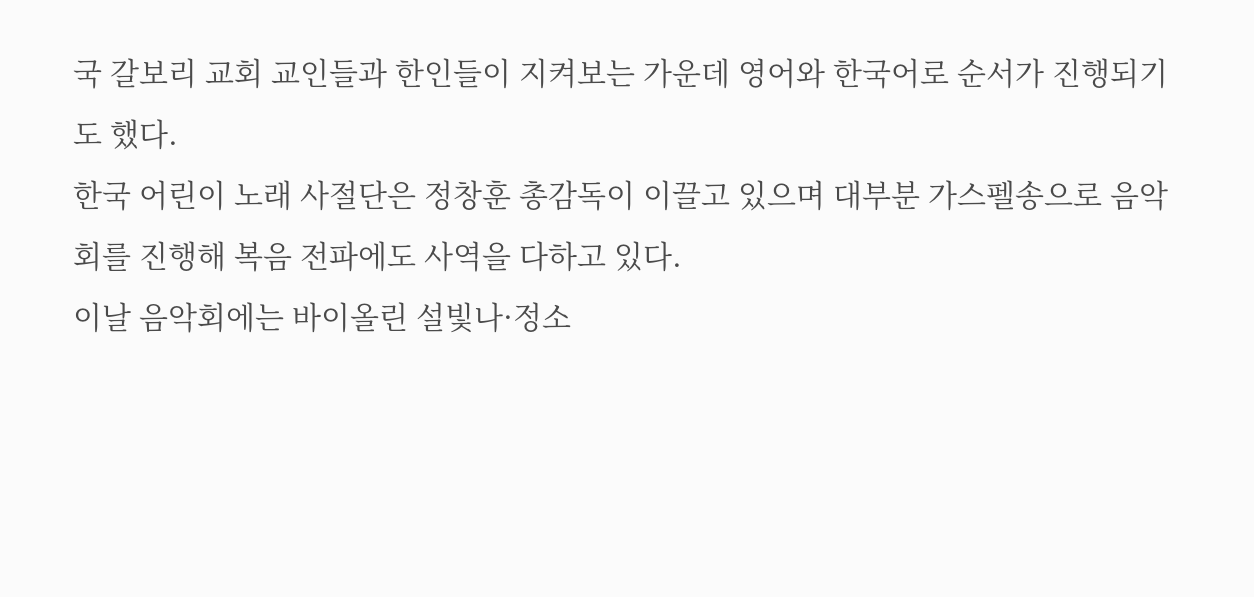국 갈보리 교회 교인들과 한인들이 지켜보는 가운데 영어와 한국어로 순서가 진행되기도 했다.
한국 어린이 노래 사절단은 정창훈 총감독이 이끌고 있으며 대부분 가스펠송으로 음악회를 진행해 복음 전파에도 사역을 다하고 있다.
이날 음악회에는 바이올린 설빛나·정소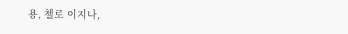용, 첼로 이지나,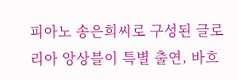피아노 송은희씨로 구성된 글로리아 앙상블이 특별 출연, 바흐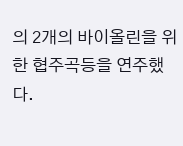의 2개의 바이올린을 위한 협주곡등을 연주했다.